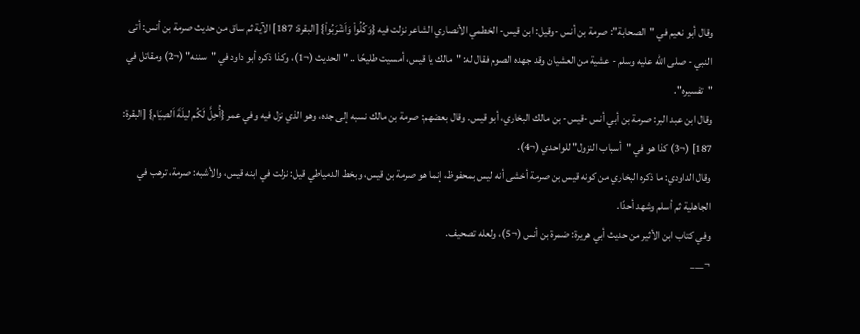وقال أبو نعيم في "الصحابة": صرمة بن أنس -وقيل: ابن قيس- الخطمي الأنصاري الشاعر نزلت فيه {وَكُلُواْ وَاَشْرَبُواْ} [البقرة: 187] الآية ثم ساق من حديث صرمة بن أنس: أتى النبي - صلى الله عليه وسلم - عشية من العشيان وقد جهده الصوم فقال له: "مالك يا قيس، أمسيت طليحًا .. " الحديث (¬1)، وكذا ذكره أبو داود في "سننه" (¬2) ومقاتل في "تفسيره".
وقال ابن عبد البر: صرمة بن أبي أنس -قيس- بن مالك البخاري، أبو قيس. وقال بعضهم: صرمة بن مالك نسبه إلى جده، وهو الذي نزل فيه وفي عمر {أُحِلَّ لَكُم ليلَةَ اَلصِيَام} [البقرة: 187] (¬3) كذا هو في "أسباب النزول" للواحدي (¬4).
وقال الداودي: ما ذكره البخاري من كونه قيس بن صرمة أخشى أنه ليس بمحفوظ، إنما هو صرمة بن قيس، وبخط الدمياطي قيل: نزلت في ابنه قيس، والأشبه: صرمة، ترهب في الجاهلية ثم أسلم وشهد أحدًا.
وفي كتاب ابن الأثير من حديث أبي هريرة: ضمرة بن أنس (¬5)، ولعله تصحيف.
¬___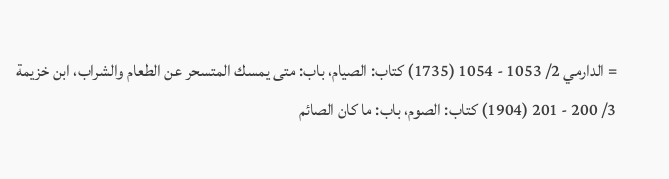= الدارمي 2/ 1053 - 1054 (1735) كتاب: الصيام، باب: متى يمسك المتسحر عن الطعام والشراب، ابن خزيمة 3/ 200 - 201 (1904) كتاب: الصوم، باب: ما كان الصائم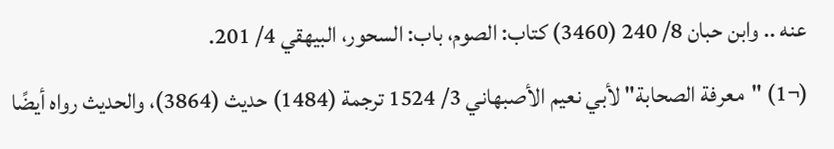عنه .. وابن حبان 8/ 240 (3460) كتاب: الصوم، باب: السحور، البيهقي 4/ 201.
(¬1) "معرفة الصحابة" لأبي نعيم الأصبهاني 3/ 1524 ترجمة (1484) حديث (3864)، والحديث رواه أيضًا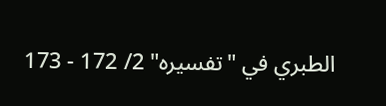الطبري في "تفسيره" 2/ 172 - 173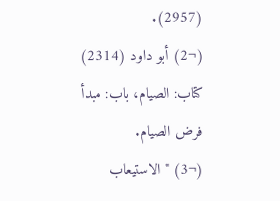(2957).
(¬2) أبو داود (2314) كتاب: الصيام، باب: مبدأ فرض الصيام.
(¬3) "الاستيعاب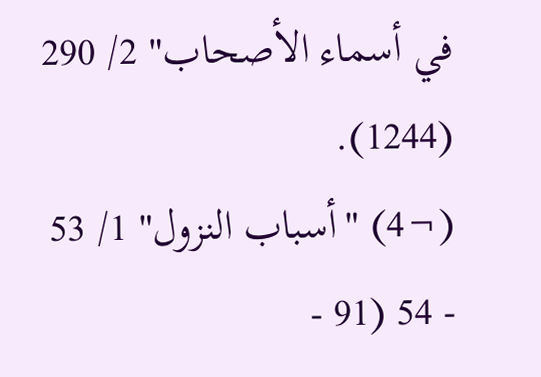في أسماء الأصحاب" 2/ 290 (1244).
(¬4) "أسباب النزول" 1/ 53 - 54 (91 -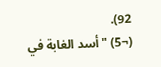92).
(¬5) "أسد الغابة في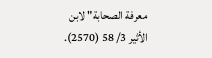معرفة الصحابة" لابن الأثير 3/ 58 (2570).